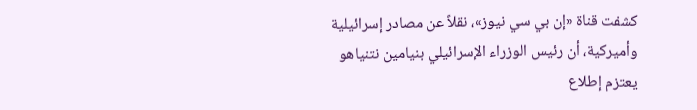كشفت قناة «إن بي سي نيوز»، نقلاً عن مصادر إسرائيلية وأميركية، أن رئيس الوزراء الإسرائيلي بنيامين نتنياهو يعتزم إطلاع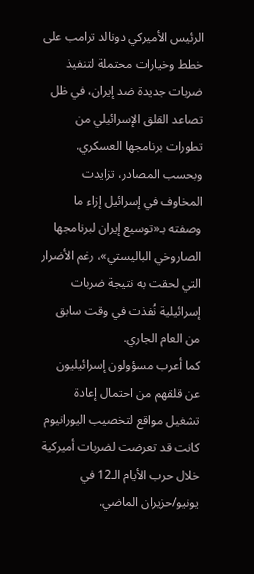الرئيس الأميركي دونالد ترامب على خطط وخيارات محتملة لتنفيذ ضربات جديدة ضد إيران، في ظل تصاعد القلق الإسرائيلي من تطورات برنامجها العسكري.
وبحسب المصادر، تزايدت المخاوف في إسرائيل إزاء ما وصفته بـ«توسيع إيران لبرنامجها الصاروخي الباليستي»، رغم الأضرار التي لحقت به نتيجة ضربات إسرائيلية نُفذت في وقت سابق من العام الجاري.
كما أعرب مسؤولون إسرائيليون عن قلقهم من احتمال إعادة تشغيل مواقع لتخصيب اليورانيوم كانت قد تعرضت لضربات أميركية خلال حرب الأيام الـ12 في يونيو/حزيران الماضي.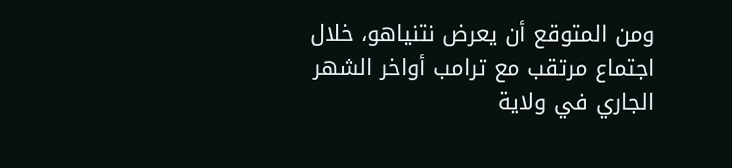ومن المتوقع أن يعرض نتنياهو، خلال اجتماع مرتقب مع ترامب أواخر الشهر الجاري في ولاية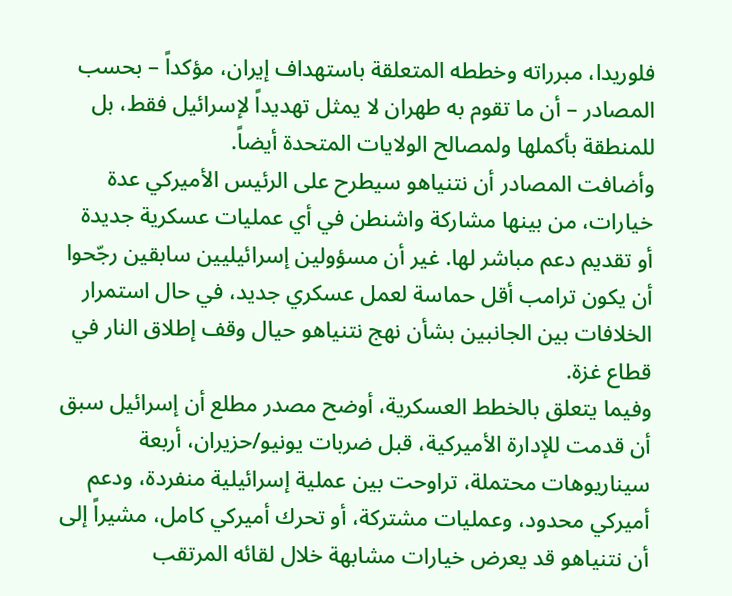فلوريدا، مبرراته وخططه المتعلقة باستهداف إيران، مؤكداً – بحسب المصادر – أن ما تقوم به طهران لا يمثل تهديداً لإسرائيل فقط، بل للمنطقة بأكملها ولمصالح الولايات المتحدة أيضاً.
وأضافت المصادر أن نتنياهو سيطرح على الرئيس الأميركي عدة خيارات، من بينها مشاركة واشنطن في أي عمليات عسكرية جديدة أو تقديم دعم مباشر لها. غير أن مسؤولين إسرائيليين سابقين رجّحوا أن يكون ترامب أقل حماسة لعمل عسكري جديد، في حال استمرار الخلافات بين الجانبين بشأن نهج نتنياهو حيال وقف إطلاق النار في قطاع غزة.
وفيما يتعلق بالخطط العسكرية، أوضح مصدر مطلع أن إسرائيل سبق أن قدمت للإدارة الأميركية، قبل ضربات يونيو/حزيران، أربعة سيناريوهات محتملة، تراوحت بين عملية إسرائيلية منفردة، ودعم أميركي محدود، وعمليات مشتركة، أو تحرك أميركي كامل، مشيراً إلى أن نتنياهو قد يعرض خيارات مشابهة خلال لقائه المرتقب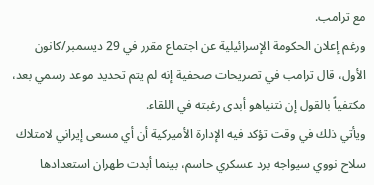مع ترامب.
ورغم إعلان الحكومة الإسرائيلية عن اجتماع مقرر في 29 ديسمبر/كانون الأول، قال ترامب في تصريحات صحفية إنه لم يتم تحديد موعد رسمي بعد، مكتفياً بالقول إن نتنياهو أبدى رغبته في اللقاء.
ويأتي ذلك في وقت تؤكد فيه الإدارة الأميركية أن أي مسعى إيراني لامتلاك سلاح نووي سيواجه برد عسكري حاسم، بينما أبدت طهران استعدادها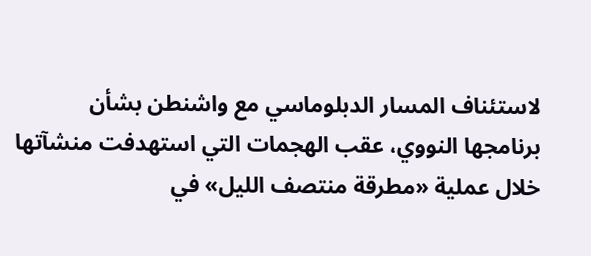لاستئناف المسار الدبلوماسي مع واشنطن بشأن برنامجها النووي، عقب الهجمات التي استهدفت منشآتها خلال عملية «مطرقة منتصف الليل» في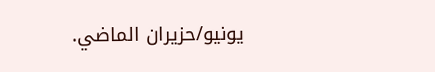يونيو/حزيران الماضي.